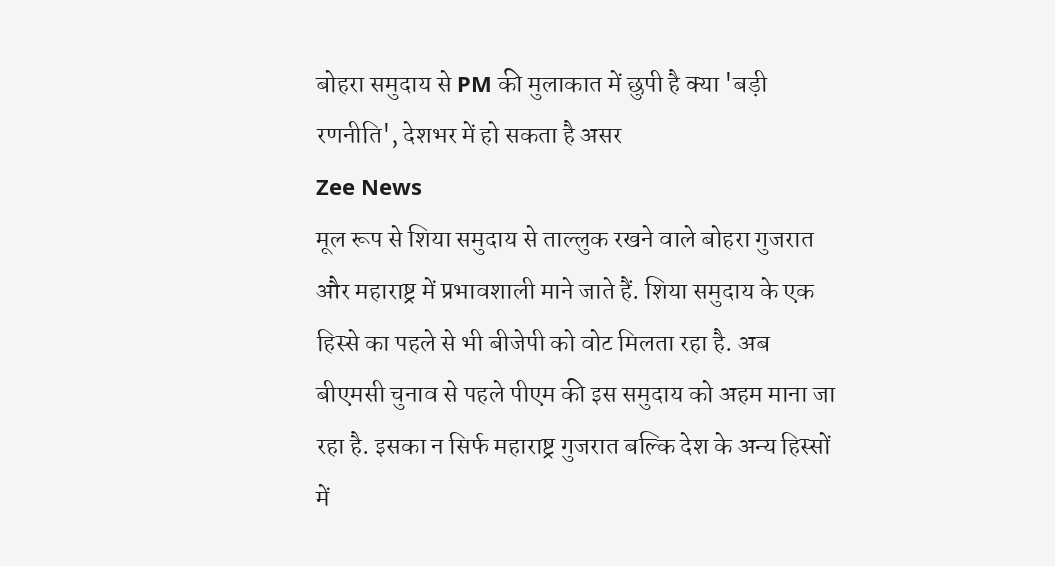बोहरा समुदाय से PM की मुलाकात में छुपी है क्या 'बड़ी रणनीति', देशभर में हो सकता है असर
Zee News
मूल रूप से शिया समुदाय से ताल्लुक रखने वाले बोहरा गुजरात और महाराष्ट्र में प्रभावशाली माने जाते हैं. शिया समुदाय के एक हिस्से का पहले से भी बीजेपी को वोट मिलता रहा है. अब बीएमसी चुनाव से पहले पीएम की इस समुदाय को अहम माना जा रहा है. इसका न सिर्फ महाराष्ट्र गुजरात बल्कि देश के अन्य हिस्सों में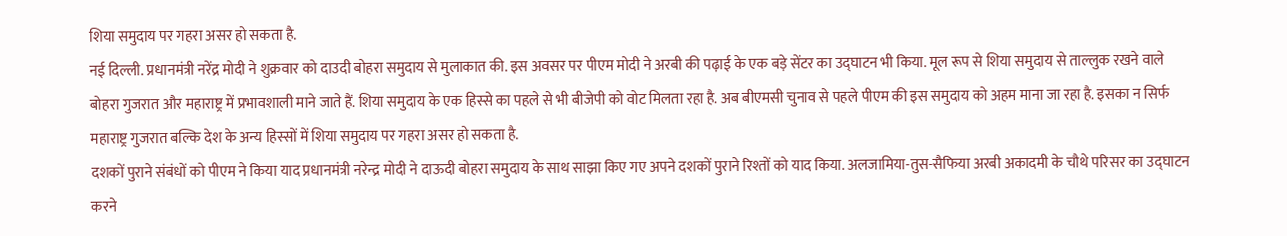शिया समुदाय पर गहरा असर हो सकता है.
नई दिल्ली. प्रधानमंत्री नरेंद्र मोदी ने शुक्रवार को दाउदी बोहरा समुदाय से मुलाकात की. इस अवसर पर पीएम मोदी ने अरबी की पढ़ाई के एक बड़े सेंटर का उद्घाटन भी किया. मूल रूप से शिया समुदाय से ताल्लुक रखने वाले बोहरा गुजरात और महाराष्ट्र में प्रभावशाली माने जाते हैं. शिया समुदाय के एक हिस्से का पहले से भी बीजेपी को वोट मिलता रहा है. अब बीएमसी चुनाव से पहले पीएम की इस समुदाय को अहम माना जा रहा है. इसका न सिर्फ महाराष्ट्र गुजरात बल्कि देश के अन्य हिस्सों में शिया समुदाय पर गहरा असर हो सकता है.
दशकों पुराने संबंधों को पीएम ने किया याद प्रधानमंत्री नरेन्द्र मोदी ने दाऊदी बोहरा समुदाय के साथ साझा किए गए अपने दशकों पुराने रिश्तों को याद किया. अलजामिया-तुस-सैफिया अरबी अकादमी के चौथे परिसर का उद्घाटन करने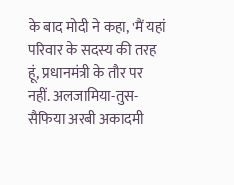के बाद मोदी ने कहा, 'मैं यहां परिवार के सदस्य की तरह हूं, प्रधानमंत्री के तौर पर नहीं. अलजामिया-तुस-सैफिया अरबी अकादमी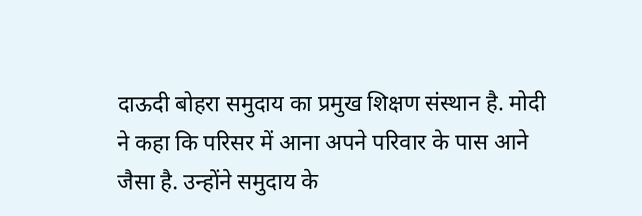दाऊदी बोहरा समुदाय का प्रमुख शिक्षण संस्थान है. मोदी ने कहा कि परिसर में आना अपने परिवार के पास आने जैसा है. उन्होंने समुदाय के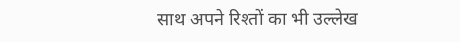साथ अपने रिश्तों का भी उल्लेख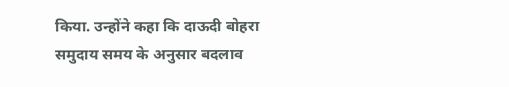किया. उन्होंने कहा कि दाऊदी बोहरा समुदाय समय के अनुसार बदलाव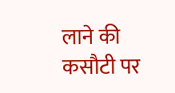लाने की कसौटी पर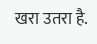खरा उतरा है.